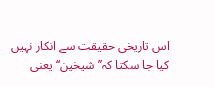اس تاریخی حقیقت سے انکار نہیں کیا جا سکتا کہ’’شیخین‘‘ یعنی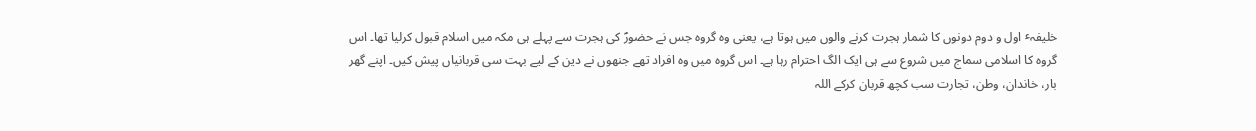خلیفہٴ اول و دوم دونوں کا شمار ہجرت کرنے والوں میں ہوتا ہے، یعنی وہ گروہ جس نے حضورؐ کی ہجرت سے پہلے ہی مکہ میں اسلام قبول کرلیا تھا۔ اس گروہ کا اسلامی سماج میں شروع سے ہی ایک الگ احترام رہا ہے۔ اس گروہ میں وہ افراد تھے جنھوں نے دین کے لیے بہت سی قربانیاں پیش کیں۔ اپنے گھر بار، خاندان، وطن، تجارت سب کچھ قربان کرکے اللہ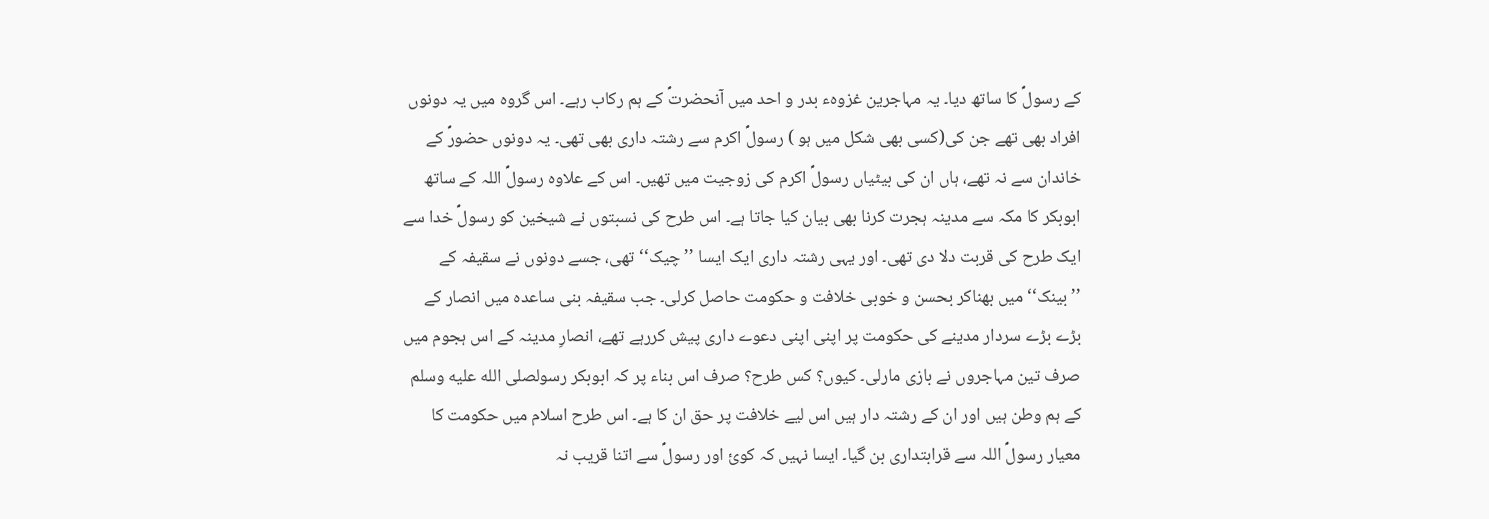کے رسولؐ کا ساتھ دیا۔ یہ مہاجرین غزوہء بدر و احد میں آنحضرتؐ کے ہم رکاب رہے۔ اس گروہ میں یہ دونوں افراد بھی تھے جن کی(کسی بھی شکل میں ہو ) رسولؐ اکرم سے رشتہ داری بھی تھی۔ یہ دونوں حضورؐ کے خاندان سے نہ تھے، ہاں ان کی بیٹیاں رسولؐ اکرم کی زوجیت میں تھیں۔ اس کے علاوہ رسولؐ اللہ کے ساتھ ابوبکر کا مکہ سے مدینہ ہجرت کرنا بھی بیان کیا جاتا ہے۔ اس طرح کی نسبتوں نے شیخین کو رسولؐ خدا سے ایک طرح کی قربت دلا دی تھی۔ اور یہی رشتہ داری ایک ایسا ’’چیک‘‘ تھی، جسے دونوں نے سقیفہ کے ’’بینک‘‘ میں بھناکر بحسن و خوبی خلافت و حکومت حاصل کرلی۔ جب سقیفہ بنی ساعدہ میں انصار کے بڑے بڑے سردار مدینے کی حکومت پر اپنی اپنی دعوے داری پیش کررہے تھے، انصارِ مدینہ کے اس ہجوم میں صرف تین مہاجروں نے بازی مارلی۔ کیوں؟ کس طرح؟ صرف اس بناء پر کہ ابوبکر رسولصلى الله عليه وسلم کے ہم وطن ہیں اور ان کے رشتہ دار ہیں اس لیے خلافت پر حق ان کا ہے۔ اس طرح اسلام میں حکومت کا معیار رسولؐ اللہ سے قرابتداری بن گیا۔ ایسا نہیں کہ کوئ اور رسولؐ سے اتنا قریب نہ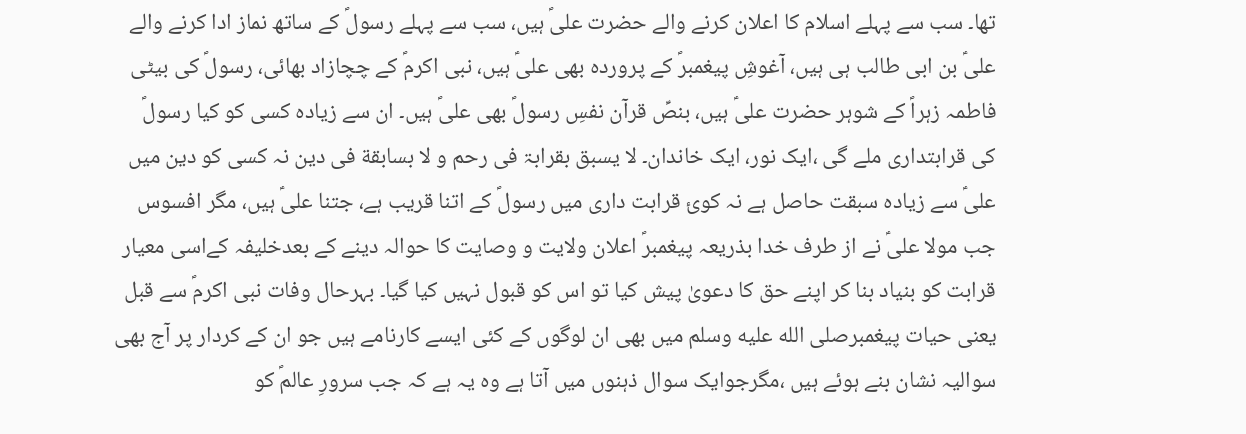تھا۔ سب سے پہلے اسلام کا اعلان کرنے والے حضرت علیؐ ہیں، سب سے پہلے رسولؐ کے ساتھ نماز ادا کرنے والے علیؑ بن ابی طالب ہی ہیں، آغوشِ پیغمبرؐ کے پروردہ بھی علیؑ ہیں، نبی اکرمؐ کے چچازاد بھائی، رسولؐ کی بیٹی فاطمہ زہراؐ کے شوہر حضرت علیؑ ہیں، بنصِّ قرآن نفسِ رسولؐ بھی علیؐ ہیں۔ ان سے زیادہ کسی کو کیا رسولؐ کی قرابتداری ملے گی ،ایک نور، ایک خاندان۔ لا یسبق بقرابۃ فی رحم و لا بسابقة فی دین نہ کسی کو دین میں علیؑ سے زیادہ سبقت حاصل ہے نہ کوئ قرابت داری میں رسولؐ کے اتنا قریب ہے، جتنا علیؑ ہیں، مگر افسوس جب مولا علیؑ نے از طرف خدا بذریعہ پیغمبرؐ اعلان ولایت و وصایت کا حوالہ دینے کے بعدخلیفہ کےاسی معیار قرابت کو بنیاد بنا کر اپنے حق کا دعویٰ پیش کیا تو اس کو قبول نہیں کیا گیا۔ بہرحال وفات نبی اکرمؐ سے قبل یعنی حیات پیغمبرصلى الله عليه وسلم میں بھی ان لوگوں کے کئی ایسے کارنامے ہیں جو ان کے کردار پر آج بھی سوالیہ نشان بنے ہوئے ہیں ،مگرجوایک سوال ذہنوں میں آتا ہے وہ یہ ہے کہ جب سرورِ عالمؐ کو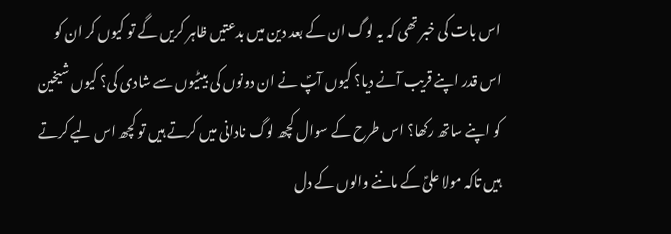اس بات کی خبر تھی کہ یہ لوگ ان کے بعد دین میں بدعتیں ظاہر کریں گے تو کیوں کر ان کو اس قدر اپنے قریب آنے دیا؟ کیوں آپؐ نے ان دونوں کی بیٹیوں سے شادی کی؟ کیوں شیخین کو اپنے ساتھ رکھا؟ اس طرح کے سوال کچھ لوگ نادانی میں کرتے ہیں تو کچھ اس لیے کرتے ہیں تاکہ مولا علیؑ کے ماننے والوں کے دل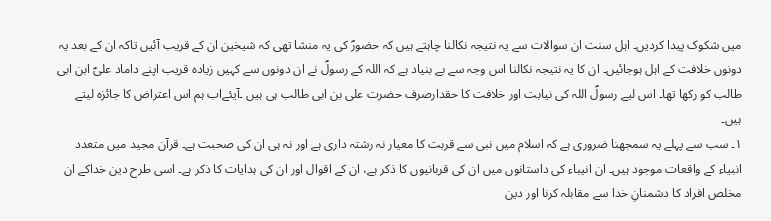میں شکوک پیدا کردیں۔ اہل سنت ان سوالات سے یہ نتیجہ نکالنا چاہتے ہیں کہ حضورؐ کی یہ منشا تھی کہ شیخین ان کے قریب آئیں تاکہ ان کے بعد یہ دونوں خلافت کے اہل ہوجائیں۔ ان کا یہ نتیجہ نکالنا اس وجہ سے بے بنیاد ہے کہ اللہ کے رسولؐ نے ان دونوں سے کہیں زیادہ قریب اپنے داماد علیؐ ابن ابی طالب کو رکھا تھا۔ اس لیے رسولؐ اللہ کی نیابت اور خلافت کا حقدارصرف حضرت علی بن ابی طالب ہی ہیں ۔آیئےاب ہم اس اعتراض کا جائزہ لیتے ہیں۔
۱۔ سب سے پہلے یہ سمجھنا ضروری ہے کہ اسلام میں نبی سے قربت کا معیار نہ رشتہ داری ہے اور نہ ہی ان کی صحبت ہے۔ قرآن مجید میں متعدد انبیاء کے واقعات موجود ہیں۔ ان انیباء کی داستانوں میں ان کی قربانیوں کا ذکر ہے، ان کے اقوال اور ان کی ہدایات کا ذکر ہے۔ اسی طرح دین خداکے ان مخلص افراد کا دشمنانِ خدا سے مقابلہ کرنا اور دین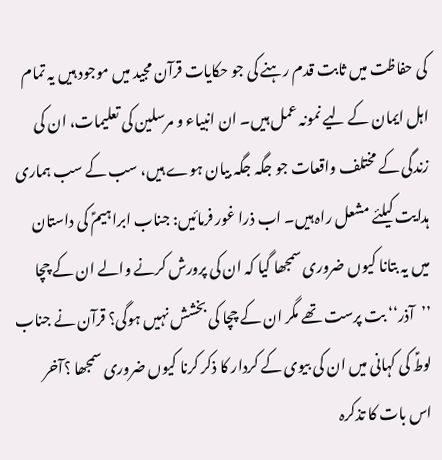کی حفاظت میں ثابت قدم رہنے کی جو حکایات قرآن مجید میں موجود ہیں یہ تمام اہل ایمان کے لیے نمونہ عمل ہیں۔ ان انبیاء و مرسلین کی تعلیمات، ان کی زندگی کے مختلف واقعات جو جگہ جگہ بیان ہوے ہیں، سب کے سب ہماری ہدایت کیلئے مشعل راہ ہیں۔ اب ذرا غور فرمائیں: جناب ابراہیمؑ کی داستان میں یہ بتانا کیوں ضروری سمجھا گیا کہ ان کی پرورش کرنے والے ان کے چچا ’’آذر‘‘ بت پرست تھے مگر ان کے چچا کی بخشش نہیں ہوگی؟ قرآن نے جناب لوطؑ کی کہانی میں ان کی بیوی کے کردار کا ذکر کرنا کیوں ضروری سمجھا ؟آخر اس بات کا تذکرہ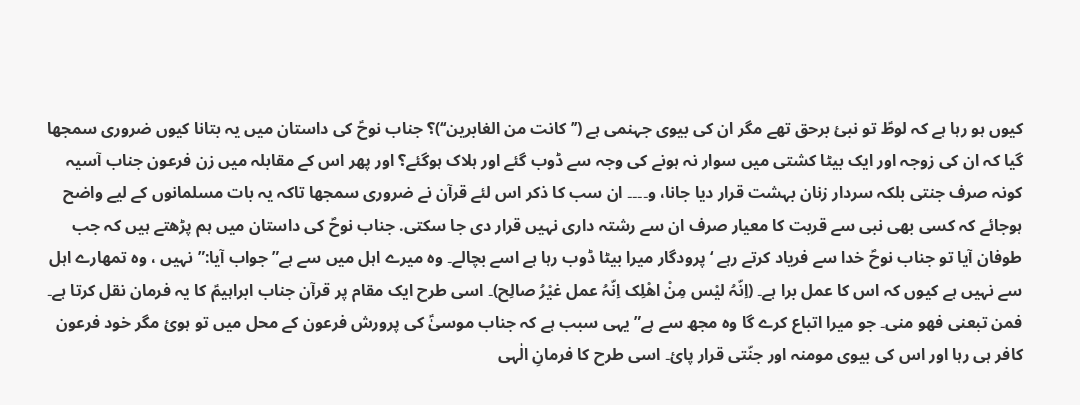کیوں ہو رہا ہے کہ لوطؑ تو نبئ برحق تھے مگر ان کی بیوی جہنمی ہے (’’کانت من الغابرین‘‘)؟ جناب نوحؑ کی داستان میں یہ بتانا کیوں ضروری سمجھا گیا کہ ان کی زوجہ اور ایک بیٹا کشتی میں سوار نہ ہونے کی وجہ سے ڈوب گئے اور ہلاک ہوگئے؟ اور پھر اس کے مقابلہ میں زن فرعون جناب آسیہ کونہ صرف جنتی بلکہ سردار زنان بہشت قرار دیا جانا، و۔۔۔۔ ان سب کا ذکر اس لئے قرآن نے ضروری سمجھا تاکہ یہ بات مسلمانوں کے لیے واضح ہوجائے کہ کسی بھی نبی سے قربت کا معیار صرف ان سے رشتہ داری نہیں قرار دی جا سکتی. جناب نوحؐ کی داستان میں ہم پڑھتے ہیں کہ جب طوفان آیا تو جناب نوحؐ خدا سے فریاد کرتے رہے ‘ پرودگار میرا بیٹا ڈوب رہا ہے اسے بچالے۔ وہ میرے اہل میں سے ہے” جواب آیا:”نہیں ، وہ تمھارے اہل سے نہیں ہے کیوں کہ اس کا عمل برا ہے۔ (اِنّہُ لیْس مِنْ اھْلِک اِنّہُ عمل غیْرُ صالِح)۔ اسی طرح ایک مقام پر قرآن جناب ابراہیمؑ کا یہ فرمان نقل کرتا ہے۔ فمن تبعنی فھو منی۔ جو میرا اتباع کرے گا وہ مجھ سے ہے”یہی سبب ہے کہ جناب موسیٰؑ کی پرورش فرعون کے محل میں تو ہوئ مگر خود فرعون کافر ہی رہا اور اس کی بیوی مومنہ اور جنّتی قرار پائ۔ اسی طرح کا فرمانِ الٰہی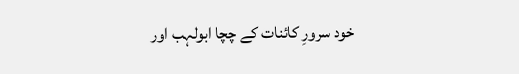خود سرورِ کائنات کے چچا ابولہب اور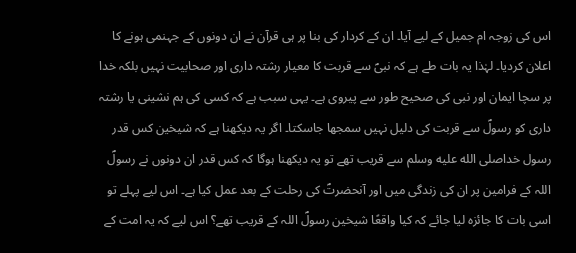اس کی زوجہ ام جمیل کے لیے آیا۔ ان کے کردار کی بنا پر ہی قرآن نے ان دونوں کے جہنمی ہونے کا اعلان کردیا۔ لہٰذا یہ بات طے ہے کہ نبیؐ سے قربت کا معیار رشتہ داری اور صحابیت نہیں بلکہ خدا پر سچا ایمان اور نبی کی صحیح طور سے پیروی ہے۔ یہی سبب ہے کہ کسی کی ہم نشینی یا رشتہ داری کو رسولؐ سے قربت کی دلیل نہیں سمجھا جاسکتا۔ اگر یہ دیکھنا ہے کہ شیخین کس قدر رسول خداصلى الله عليه وسلم سے قریب تھے تو یہ دیکھنا ہوگا کہ کس قدر ان دونوں نے رسولؐ اللہ کے فرامین پر ان کی زندگی میں اور آنحضرتؐ کی رحلت کے بعد عمل کیا ہے۔ اس لیے پہلے تو اسی بات کا جائزہ لیا جائے کہ کیا واقعًا شیخین رسولؐ اللہ کے قریب تھے؟ اس لیے کہ یہ امت کے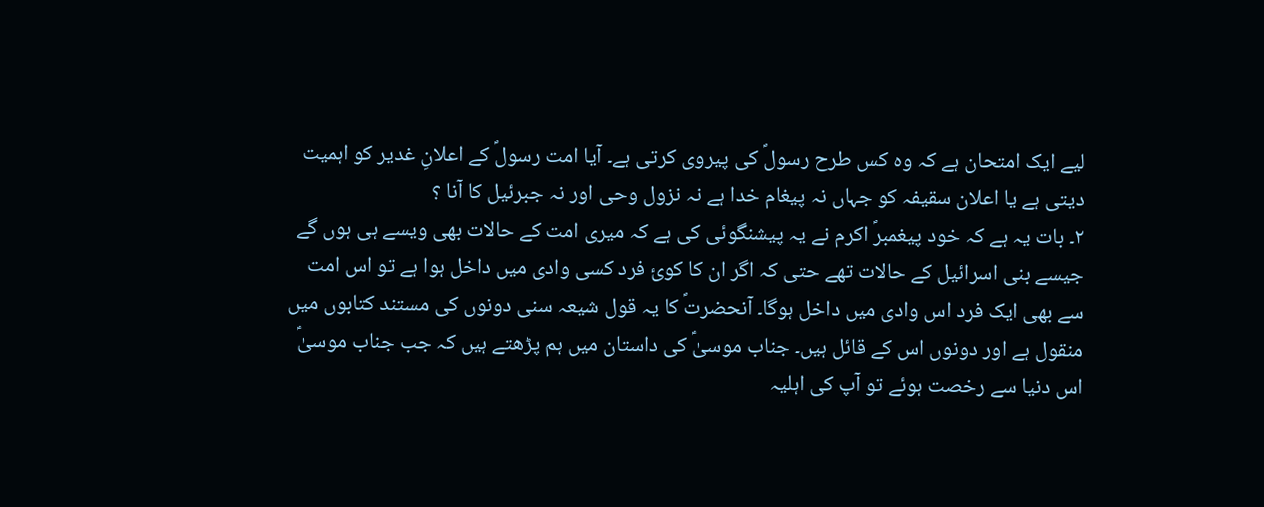لیے ایک امتحان ہے کہ وہ کس طرح رسولؐ کی پیروی کرتی ہے۔ آیا امت رسولؐ کے اعلانِ غدیر کو اہمیت دیتی ہے یا اعلان سقیفہ کو جہاں نہ پیغام خدا ہے نہ نزول وحی اور نہ جبرئیل کا آنا ؟
۲۔ بات یہ ہے کہ خود پیغمبرؐ اکرم نے یہ پیشنگوئی کی ہے کہ میری امت کے حالات بھی ویسے ہی ہوں گے جیسے بنی اسرائیل کے حالات تھے حتی کہ اگر ان کا کوئ فرد کسی وادی میں داخل ہوا ہے تو اس امت سے بھی ایک فرد اس وادی میں داخل ہوگا۔ آنحضرتؐ کا یہ قول شیعہ سنی دونوں کی مستند کتابوں میں منقول ہے اور دونوں اس کے قائل ہیں۔ جناب موسیٰؑ کی داستان میں ہم پڑھتے ہیں کہ جب جناب موسیٰؑ اس دنیا سے رخصت ہوئے تو آپ کی اہلیہ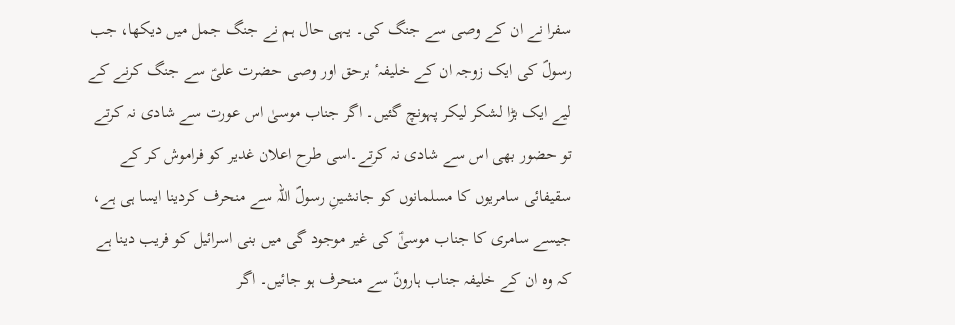سفرا نے ان کے وصی سے جنگ کی۔ یہی حال ہم نے جنگ جمل میں دیکھا، جب رسولؐ کی ایک زوجہ ان کے خلیفہٴ برحق اور وصی حضرت علیؑ سے جنگ کرنے کے لیے ایک بڑا لشکر لیکر پہونچ گئیں۔ اگر جناب موسیٰ اس عورت سے شادی نہ کرتے تو حضور بھی اس سے شادی نہ کرتے۔اسی طرح اعلان غدیر کو فراموش کر کے سقیفائی سامریوں کا مسلمانوں کو جانشینِ رسولؐ اللہ سے منحرف کردینا ایسا ہی ہے، جیسے سامری کا جناب موسیٰؑ کی غیر موجود گی میں بنی اسرائیل کو فریب دینا ہے کہ وہ ان کے خلیفہ جناب ہارونؑ سے منحرف ہو جائیں۔ اگر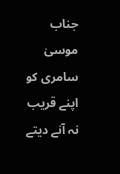جناب موسیٰ سامری کو اپنے قریب نہ آنے دیتے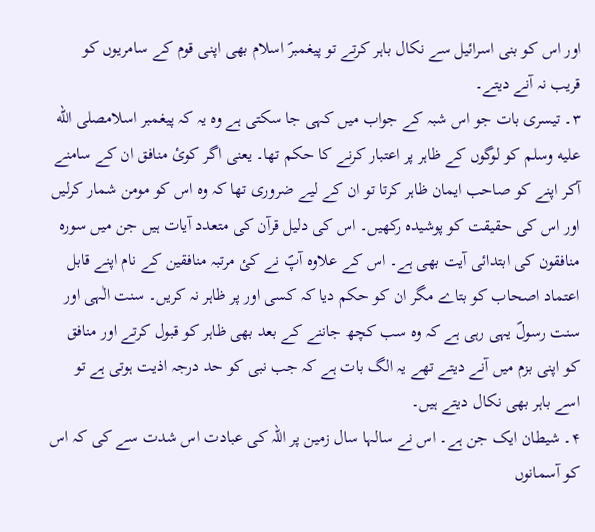اور اس کو بنی اسرائیل سے نکال باہر کرتے تو پیغمبرؐ اسلام بھی اپنی قوم کے سامریوں کو قریب نہ آنے دیتے۔
۳۔ تیسری بات جو اس شبہ کے جواب میں کہی جا سکتی ہے وہ یہ کہ پیغمبر اسلامصلى الله عليه وسلم کو لوگوں کے ظاہر پر اعتبار کرنے کا حکم تھا۔ یعنی اگر کوئ منافق ان کے سامنے آکر اپنے کو صاحب ایمان ظاہر کرتا تو ان کے لیے ضروری تھا کہ وہ اس کو مومن شمار کرلیں اور اس کی حقیقت کو پوشیدہ رکھیں۔ اس کی دلیل قرآن کی متعدد آیات ہیں جن میں سورہ منافقون کی ابتدائی آیت بھی ہے۔ اس کے علاوہ آپؐ نے کئ مرتبہ منافقین کے نام اپنے قابل اعتماد اصحاب کو بتاے مگر ان کو حکم دیا کہ کسی اور پر ظاہر نہ کریں۔ سنت الٰہی اور سنت رسولؐ یہی رہی ہے کہ وہ سب کچھ جاننے کے بعد بھی ظاہر کو قبول کرتے اور منافق کو اپنی بزم میں آنے دیتے تھے یہ الگ بات ہے کہ جب نبی کو حد درجہ اذیت ہوتی ہے تو اسے باہر بھی نکال دیتے ہیں۔
۴۔ شیطان ایک جن ہے۔ اس نے سالہا سال زمین پر اللہ کی عبادت اس شدت سے کی کہ اس کو آسمانوں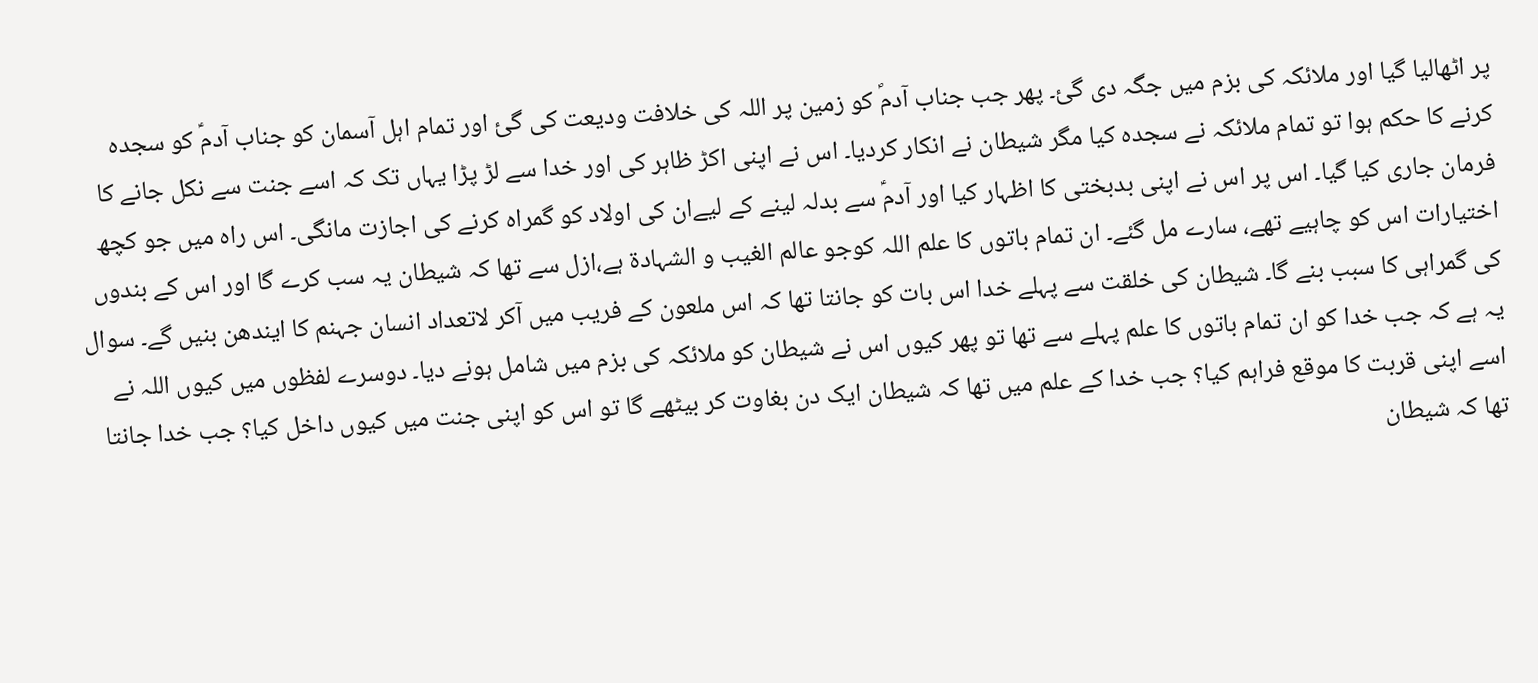پر اٹھالیا گیا اور ملائکہ کی بزم میں جگہ دی گئ۔ پھر جب جناب آدمؐ کو زمین پر اللہ کی خلافت ودیعت کی گئ اور تمام اہل آسمان کو جناب آدمؑ کو سجدہ کرنے کا حکم ہوا تو تمام ملائکہ نے سجدہ کیا مگر شیطان نے انکار کردیا۔ اس نے اپنی اکڑ ظاہر کی اور خدا سے لڑ پڑا یہاں تک کہ اسے جنت سے نکل جانے کا فرمان جاری کیا گیا۔ اس پر اس نے اپنی بدبختی کا اظہار کیا اور آدمؑ سے بدلہ لینے کے لیےان کی اولاد کو گمراہ کرنے کی اجازت مانگی۔ اس راہ میں جو کچھ اختیارات اس کو چاہیے تھے، سارے مل گئے۔ ان تمام باتوں کا علم اللہ کوجو عالم الغیب و الشہادة ہے،ازل سے تھا کہ شیطان یہ سب کرے گا اور اس کے بندوں کی گمراہی کا سبب بنے گا۔ شیطان کی خلقت سے پہلے خدا اس بات کو جانتا تھا کہ اس ملعون کے فریب میں آکر لاتعداد انسان جہنم کا ایندھن بنیں گے۔ سوال یہ ہے کہ جب خدا کو ان تمام باتوں کا علم پہلے سے تھا تو پھر کیوں اس نے شیطان کو ملائکہ کی بزم میں شامل ہونے دیا۔ دوسرے لفظوں میں کیوں اللہ نے اسے اپنی قربت کا موقع فراہم کیا؟ جب خدا کے علم میں تھا کہ شیطان ایک دن بغاوت کر بیٹھے گا تو اس کو اپنی جنت میں کیوں داخل کیا؟ جب خدا جانتا تھا کہ شیطان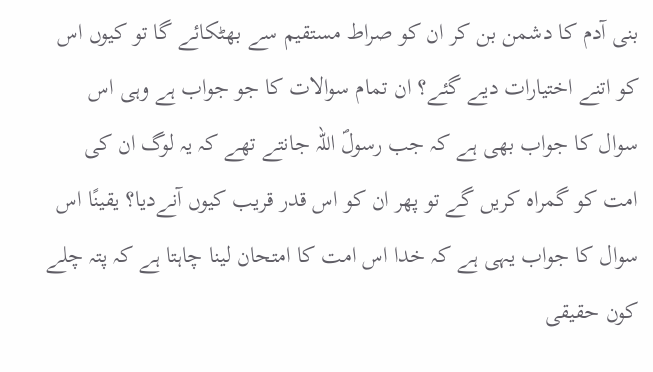بنی آدم کا دشمن بن کر ان کو صراط مستقیم سے بھٹکائے گا تو کیوں اس کو اتنے اختیارات دیے گئے؟ ان تمام سوالات کا جو جواب ہے وہی اس سوال کا جواب بھی ہے کہ جب رسولؐ اللہ جانتے تھے کہ یہ لوگ ان کی امت کو گمراہ کریں گے تو پھر ان کو اس قدر قریب کیوں آنےدیا؟ یقینًا اس سوال کا جواب یہی ہے کہ خدا اس امت کا امتحان لینا چاہتا ہے کہ پتہ چلے کون حقیقی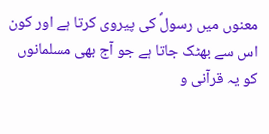معنوں میں رسولؐ کی پیروی کرتا ہے اور کون اس سے بھٹک جاتا ہے جو آج بھی مسلمانوں کو یہ قرآنی و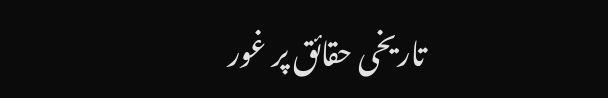تاریخی حقائق پر غور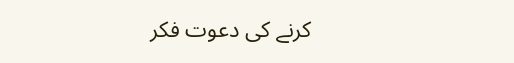کرنے کی دعوت فکر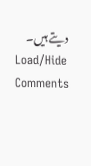دیتے ہیں۔
Load/Hide Comments